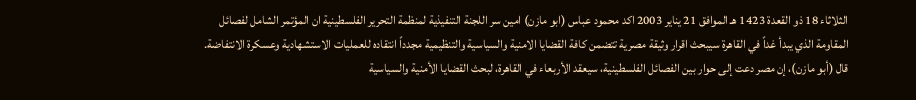الثلاثاء 18 ذو القعدة 1423 هـ الموافق 21 يناير 2003 اكد محمود عباس (ابو مازن) امين سر اللجنة التنفيذية لمنظمة التحرير الفلسطينية ان المؤتمر الشامل لفصائل المقاومة الذي يبدأ غداً في القاهرة سيبحث اقرار وثيقة مصرية تتضمن كافة القضايا الامنية والسياسية والتنظيمية مجدداً انتقاده للعمليات الاستشهادية وعسكرة الانتفاضة. قال (أبو مازن)، إن مصر دعت إلى حوار بين الفصائل الفلسطينية، سيعقد الأربعاء في القاهرة، لبحث القضايا الأمنية والسياسية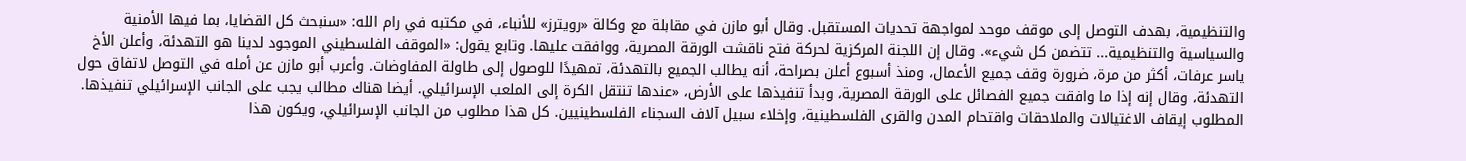والتنظيمية، بهدف التوصل إلى موقف موحد لمواجهة تحديات المستقبل. وقال أبو مازن في مقابلة مع وكالة «رويترز» للأنباء، في مكتبه في رام الله: «سنبحث كل القضايا، بما فيها الأمنية والسياسية والتنظيمية... تتضمن كل شيء». وقال إن اللجنة المركزية لحركة فتح ناقشت الورقة المصرية، ووافقت عليها. وتابع يقول: «الموقف الفلسطيني الموجود لدينا هو التهدئة، وأعلن الأخ ياسر عرفات، أكثر من مرة، ضرورة وقف جميع الأعمال، ومنذ أسبوع أعلن بصراحة، أنه يطالب الجميع بالتهدئة، تمهيدًا للوصول إلى طاولة المفاوضات. وأعرب أبو مازن عن أمله في التوصل لاتفاق حول التهدئة، وقال إنه إذا ما وافقت جميع الفصائل على الورقة المصرية، وبدأ تنفيذها على الأرض، «عندها تنتقل الكرة إلى الملعب الإسرائيلي. أيضا هناك مطالب يجب على الجانب الإسرائيلي تنفيذها. المطلوب إيقاف الاغتيالات والملاحقات واقتحام المدن والقرى الفلسطينية، وإخلاء سبيل آلاف السجناء الفلسطينيين. كل هذا مطلوب من الجانب الإسرائيلي، ويكون هذا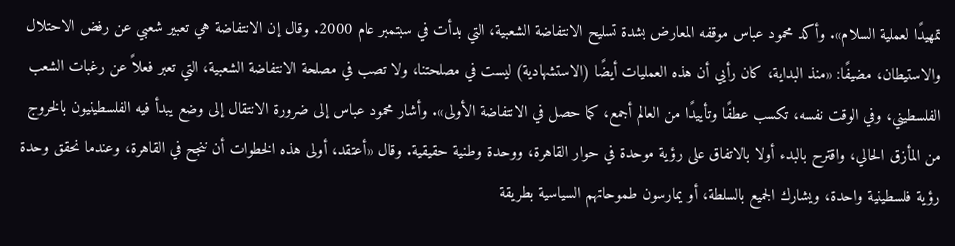تمهيدًا لعملية السلام». وأكد محمود عباس موقفه المعارض بشدة تسليح الانتفاضة الشعبية، التي بدأت في سبتمبر عام 2000. وقال إن الانتفاضة هي تعبير شعبي عن رفض الاحتلال والاستيطان، مضيفًا: «منذ البداية، كان رأيي أن هذه العمليات أيضًا (الاستشهادية) ليست في مصلحتنا، ولا تصب في مصلحة الانتفاضة الشعبية، التي تعبر فعلاً عن رغبات الشعب الفلسطيني، وفي الوقت نفسه، تكسب عطفًا وتأييدًا من العالم أجمع، كما حصل في الانتفاضة الأولى». وأشار محمود عباس إلى ضرورة الانتقال إلى وضع يبدأ فيه الفلسطينيون بالخروج من المأزق الحالي، واقترح بالبدء أولا بالاتفاق على رؤية موحدة في حوار القاهرة، ووحدة وطنية حقيقية. وقال «أعتقد، أولى هذه الخطوات أن ننجح في القاهرة، وعندما نحقق وحدة رؤية فلسطينية واحدة، ويشارك الجميع بالسلطة، أو يمارسون طموحاتهم السياسية بطريقة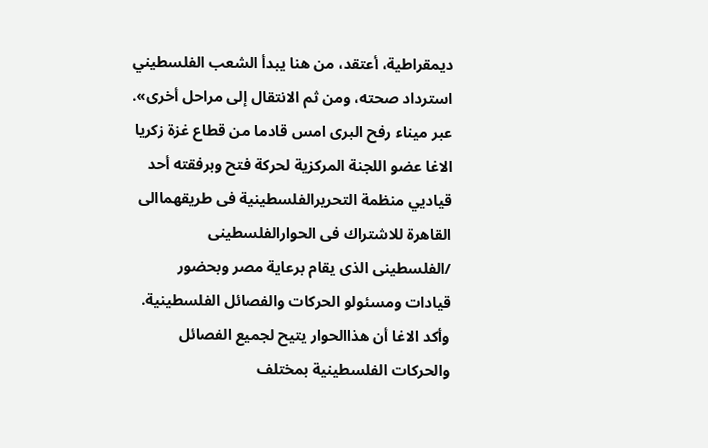ديمقراطية، أعتقد، من هنا يبدأ الشعب الفلسطيني استرداد صحته، ومن ثم الانتقال إلى مراحل أخرى». عبر ميناء رفح البرى امس قادما من قطاع غزة زكريا الاغا عضو اللجنة المركزية لحركة فتح وبرفقته أحد قياديي منظمة التحريرالفلسطينية فى طريقهماالى القاهرة للاشتراك فى الحوارالفلسطينى /الفلسطينى الذى يقام برعاية مصر وبحضور قيادات ومسئولو الحركات والفصائل الفلسطينية. وأكد الاغا أن هذاالحوار يتيح لجميع الفصائل والحركات الفلسطينية بمختلف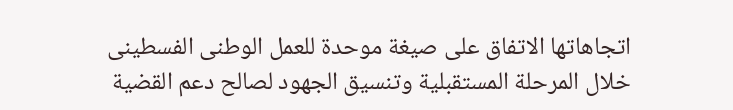اتجاهاتها الاتفاق على صيغة موحدة للعمل الوطنى الفسطينى خلال المرحلة المستقبلية وتنسيق الجهود لصالح دعم القضية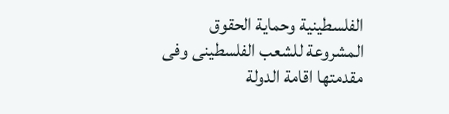الفلسطينية وحماية الحقوق المشروعة للشعب الفلسطينى وفى مقدمتها اقامة الدولة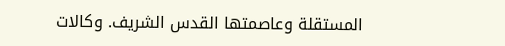المستقلة وعاصمتها القدس الشريف. وكالات